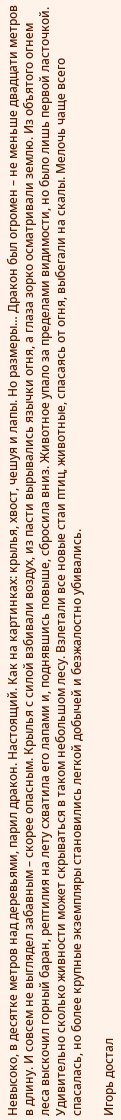Невысоко, в десятке метров над деревьями, парил дракон. Настоящий. Как на картинках: крылья, хвост, чешуя и лапы. Но размеры… Дракон был огромен – не меньше двадцати метров в длину. И совсем не выглядел забавным – скорее опасным. Крылья с силой взбивали воздух, из пасти вырывались язычки огня, а глаза зорко осматривали землю. Из объятого огнем леса выскочил горный баран, рептилия на лету схватила его лапами и, поднявшись повыше, сбросила вниз. Животное упало за пределами видимости, но было лишь первой ласточкой. Удивительно сколько живности может скрываться в таком небольшом лесу. Взлетали все новые стаи птиц, животные, спасаясь от огня, выбегали на скалы. Мелочь чаще всего спасалась, но более крупные экземпляры становились легкой добычей и безжалостно убивались.

Игорь достал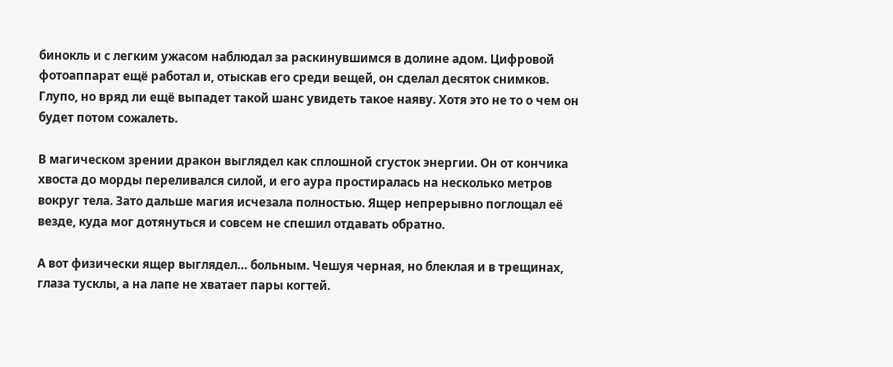бинокль и с легким ужасом наблюдал за раскинувшимся в долине адом. Цифровой фотоаппарат ещё работал и, отыскав его среди вещей, он сделал десяток снимков. Глупо, но вряд ли ещё выпадет такой шанс увидеть такое наяву. Хотя это не то о чем он будет потом сожалеть.

В магическом зрении дракон выглядел как сплошной сгусток энергии. Он от кончика хвоста до морды переливался силой, и его аура простиралась на несколько метров вокруг тела. Зато дальше магия исчезала полностью. Ящер непрерывно поглощал её везде, куда мог дотянуться и совсем не спешил отдавать обратно.

А вот физически ящер выглядел… больным. Чешуя черная, но блеклая и в трещинах, глаза тусклы, а на лапе не хватает пары когтей.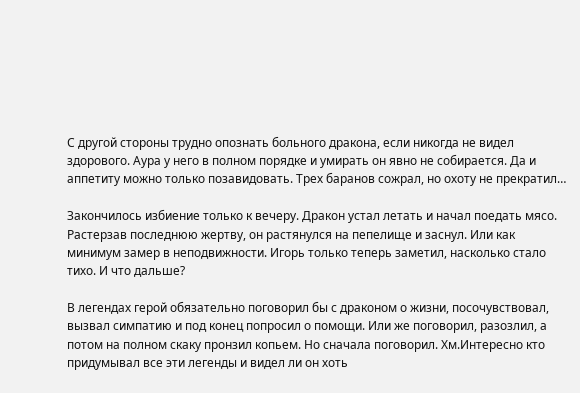С другой стороны трудно опознать больного дракона, если никогда не видел здорового. Аура у него в полном порядке и умирать он явно не собирается. Да и аппетиту можно только позавидовать. Трех баранов сожрал, но охоту не прекратил…

Закончилось избиение только к вечеру. Дракон устал летать и начал поедать мясо. Растерзав последнюю жертву, он растянулся на пепелище и заснул. Или как минимум замер в неподвижности. Игорь только теперь заметил, насколько стало тихо. И что дальше?

В легендах герой обязательно поговорил бы с драконом о жизни, посочувствовал, вызвал симпатию и под конец попросил о помощи. Или же поговорил, разозлил, а потом на полном скаку пронзил копьем. Но сначала поговорил. Хм.Интересно кто придумывал все эти легенды и видел ли он хоть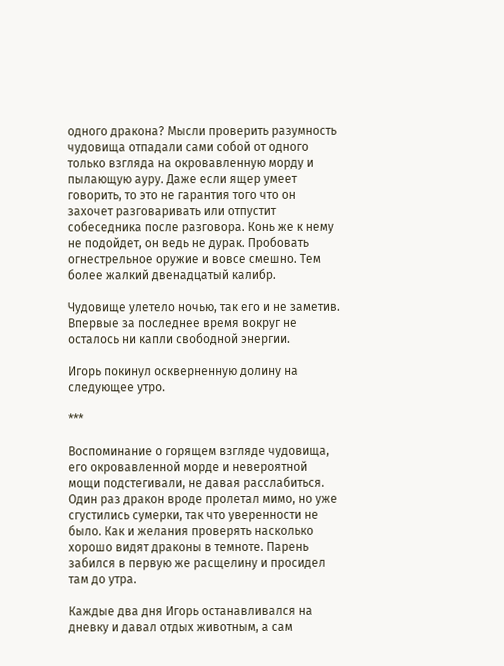одного дракона? Мысли проверить разумность чудовища отпадали сами собой от одного только взгляда на окровавленную морду и пылающую ауру. Даже если ящер умеет говорить, то это не гарантия того что он захочет разговаривать или отпустит собеседника после разговора. Конь же к нему не подойдет, он ведь не дурак. Пробовать огнестрельное оружие и вовсе смешно. Тем более жалкий двенадцатый калибр.

Чудовище улетело ночью, так его и не заметив. Впервые за последнее время вокруг не осталось ни капли свободной энергии.

Игорь покинул оскверненную долину на следующее утро.

***

Воспоминание о горящем взгляде чудовища, его окровавленной морде и невероятной мощи подстегивали, не давая расслабиться. Один раз дракон вроде пролетал мимо, но уже сгустились сумерки, так что уверенности не было. Как и желания проверять насколько хорошо видят драконы в темноте. Парень забился в первую же расщелину и просидел там до утра.

Каждые два дня Игорь останавливался на дневку и давал отдых животным, а сам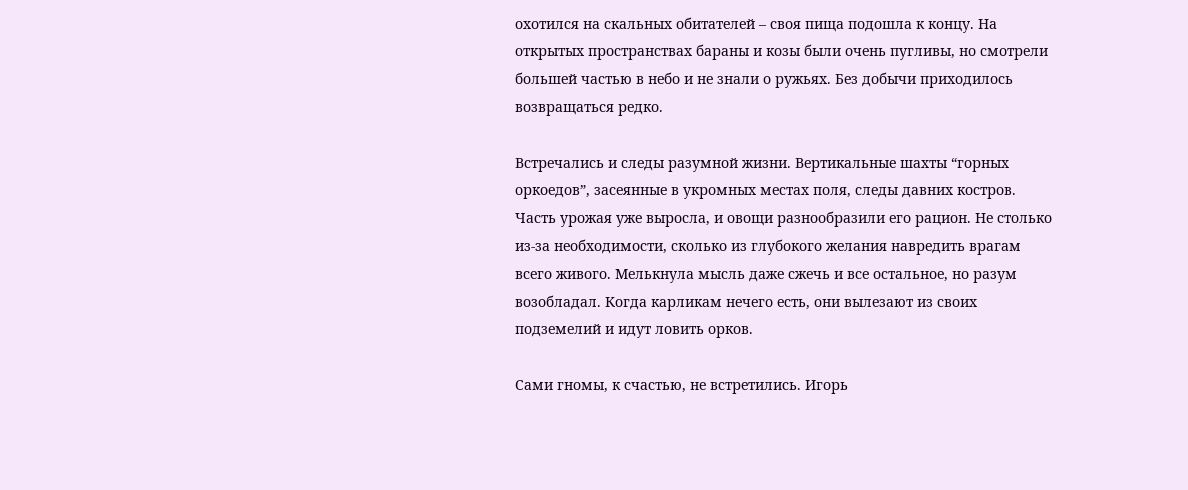охотился на скальных обитателей – своя пища подошла к концу. На открытых пространствах бараны и козы были очень пугливы, но смотрели большей частью в небо и не знали о ружьях. Без добычи приходилось возвращаться редко.

Встречались и следы разумной жизни. Вертикальные шахты “горных оркоедов”, засеянные в укромных местах поля, следы давних костров. Часть урожая уже выросла, и овощи разнообразили его рацион. Не столько из-за необходимости, сколько из глубокого желания навредить врагам всего живого. Мелькнула мысль даже сжечь и все остальное, но разум возобладал. Когда карликам нечего есть, они вылезают из своих подземелий и идут ловить орков.

Сами гномы, к счастью, не встретились. Игорь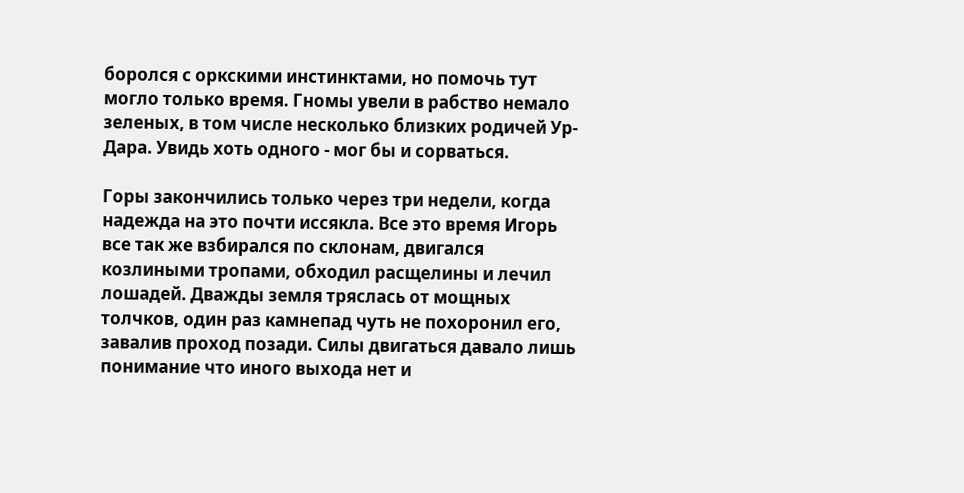боролся с оркскими инстинктами, но помочь тут могло только время. Гномы увели в рабство немало зеленых, в том числе несколько близких родичей Ур-Дара. Увидь хоть одного - мог бы и сорваться.

Горы закончились только через три недели, когда надежда на это почти иссякла. Все это время Игорь все так же взбирался по склонам, двигался козлиными тропами, обходил расщелины и лечил лошадей. Дважды земля тряслась от мощных толчков, один раз камнепад чуть не похоронил его, завалив проход позади. Силы двигаться давало лишь понимание что иного выхода нет и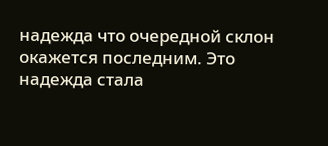надежда что очередной склон окажется последним. Это надежда стала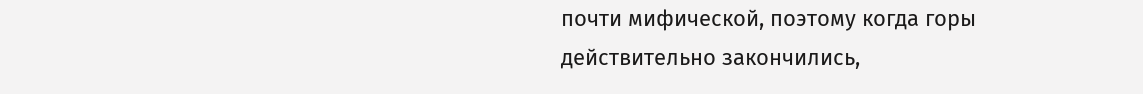почти мифической, поэтому когда горы действительно закончились,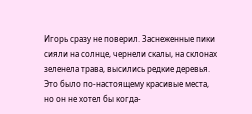Игорь сразу не поверил. Заснеженные пики сияли на солнце, чернели скалы, на склонах зеленела трава, высились редкие деревья. Это было по-настоящему красивые места, но он не хотел бы когда-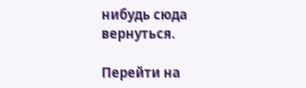нибудь сюда вернуться.

Перейти на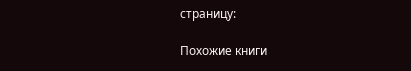страницу:

Похожие книги